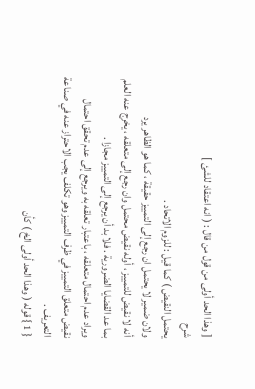[ وهذا الحد أولى من قول من قال : ( انه اعتقاد للشئ ]
شرح
يحتمل النقيض ) كما قيل : للزوم الاتحاد .
ولان ضمير لا يحتمل ان رجع إلى التمييز حقيقة ، كما هو الظاهر يرد
أنه لا نقيض للتمييز ، أوله نقيض محتمل وان رجع إلى متعلقه ، يخرج عنه العلم
بما عد القضايا الضرورية . فلا بد أن يرجع إلى التمييز مجازا .
ويراد عدم احتمال متعلقه ، باعتبار تعلقه به ويرجع إلى عدم تحقق احتمال
نقيض متعلق التمييز في ظرف التمييز وهو تكلف يجب الاحتراز عنه في صناعة
التعريف .
{ 1 } قوله ( وهذا الحد أولى الخ ) كأن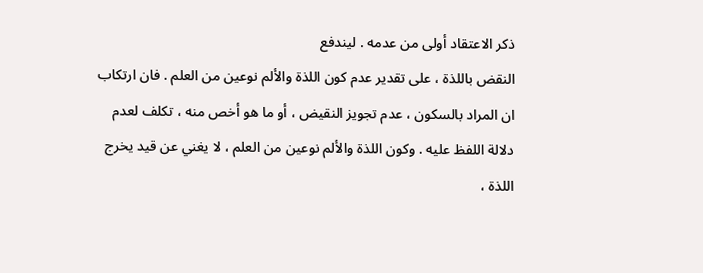ذكر الاعتقاد أولى من عدمه . ليندفع
النقض باللذة ، على تقدير عدم كون اللذة والألم نوعين من العلم . فان ارتكاب
ان المراد بالسكون ، عدم تجويز النقيض ، أو ما هو أخص منه ، تكلف لعدم
دلالة اللفظ عليه . وكون اللذة والألم نوعين من العلم ، لا يغني عن قيد يخرج
اللذة ،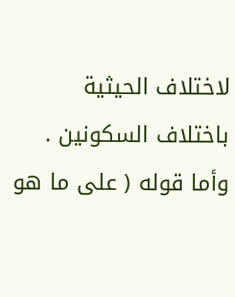لاختلاف الحيثية باختلاف السكونين .
وأما قوله ( على ما هو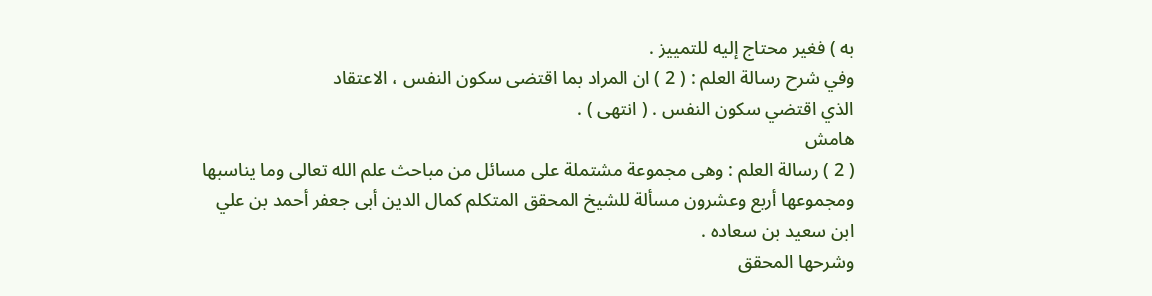به ) فغير محتاج إليه للتمييز .
وفي شرح رسالة العلم : ( 2 ) ان المراد بما اقتضى سكون النفس ، الاعتقاد
الذي اقتضي سكون النفس . ( انتهى ) .
هامش
( 2 ) رسالة العلم : وهى مجموعة مشتملة على مسائل من مباحث علم الله تعالى وما يناسبها
ومجموعها أربع وعشرون مسألة للشيخ المحقق المتكلم كمال الدين أبى جعفر أحمد بن علي
ابن سعيد بن سعاده .
وشرحها المحقق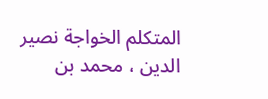المتكلم الخواجة نصير الدين ، محمد بن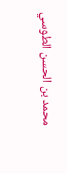محمد بن الحسن الطوسي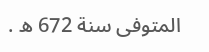المتوفى سنة 672 ه .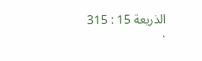الذريعة 15 : 315 .